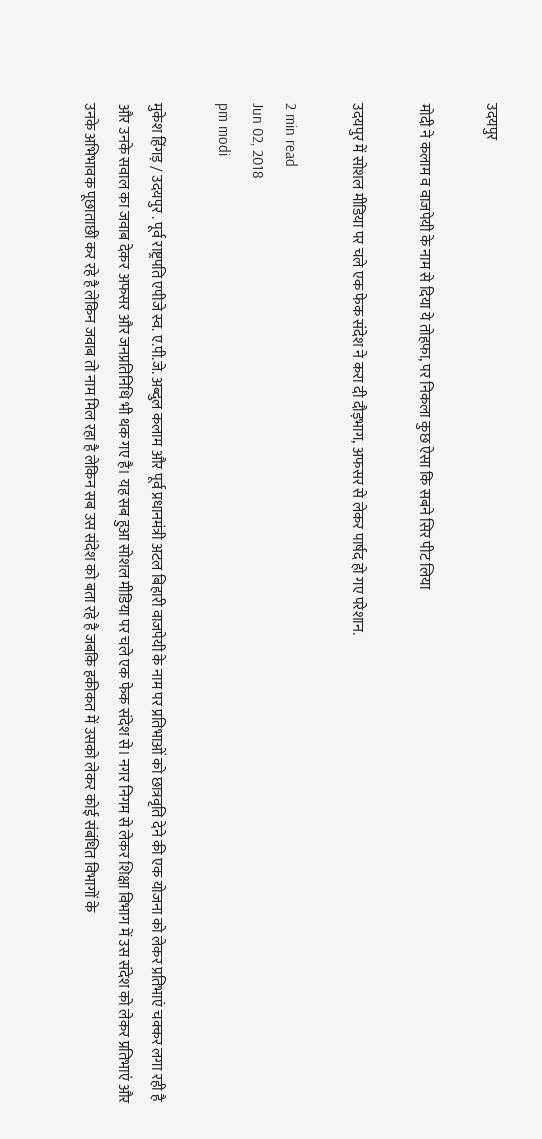उदयपुर

मोदी ने कलाम व वाजपेयी के नाम से दिया ये तोहफा, पर निकला कुछ ऐसा कि सबने सिर पीट लिया

उदयपुर में सोशल मीडिया पर चले एक फेक संदेश ने करा दी दौड़भाग, अफसर से लेकर पार्षद हो गए परेशान.

2 min read
Jun 02, 2018
pm modi

मुकेश हिंगड़ / उदयपुर . पूर्व राष्ट्रपति एपीजे स्व. ए.पी.जे. अब्दुल कलाम और पूर्व प्रधानमंत्री अटल बिहारी वाजपेयी के नाम पर प्रतिभाओं को छात्रवृति देने की एक योजना को लेकर प्रतिभाएं चक्कर लगा रही है और उनके सवाल का जवाब देकर अफसर और जनप्रतिनिधि भी थक गए है। यह सब हुआ सोशल मीडिया पर चले एक फेक संदेश से। नगर निगम से लेकर शिक्षा विभाग में उस संदेश को लेकर प्रतिभाएं और उनके अभिभावक पूछाताछी कर रहे है लेकिन जवाब तो नाम मिल रहा है लेकिन सब उस संदेश को बता रहे है जबकि हकीकत में उसको लेकर कोई संबंधित विभागों के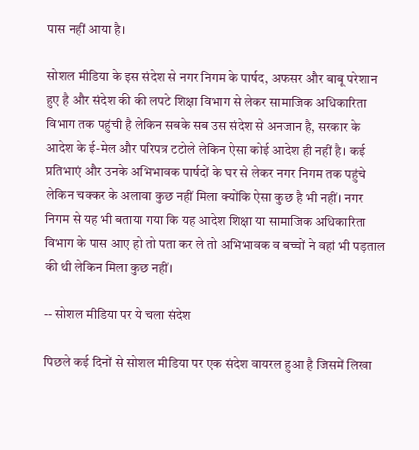पास नहीं आया है।

सोशल मीडिया के इस संदेश से नगर निगम के पार्षद, अफसर और बाबू परेशान हुए है और संदेश की की लपटे शिक्षा विभाग से लेकर सामाजिक अधिकारिता विभाग तक पहुंची है लेकिन सबके सब उस संदेश से अनजान है, सरकार के आदेश के ई-मेल और परिपत्र टटोले लेकिन ऐसा कोई आदेश ही नहीं है। कई प्रतिभाएं और उनके अभिभावक पार्षदों के घर से लेकर नगर निगम तक पहुंचे लेकिन चक्कर के अलावा कुछ नहीं मिला क्योंकि ऐसा कुछ है भी नहीं। नगर निगम से यह भी बताया गया कि यह आदेश शिक्षा या सामाजिक अधिकारिता विभाग के पास आए हो तो पता कर ले तो अभिभावक व बच्चों ने वहां भी पड़ताल की थी लेकिन मिला कुछ नहीं।

-- सोशल मीडिया पर ये चला संदेश

पिछले कई दिनों से सोशल मीडिया पर एक संदेश वायरल हुआ है जिसमें लिखा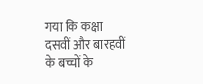गया कि कक्षा दसवीं और बारहवीं के बच्चों के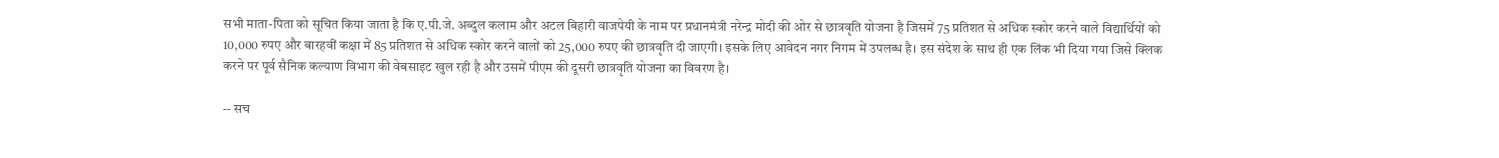सभी माता-पिता को सूचित किया जाता है कि ए.पी.जे. अब्दुल कलाम और अटल बिहारी वाजपेयी के नाम पर प्रधानमंत्री नरेन्द्र मोदी की ओर से छात्रवृति योजना है जिसमें 75 प्रतिशत से अधिक स्कोर करने वाले विद्यार्थियों को 10,000 रुपए और बारहवीं कक्षा में 85 प्रतिशत से अधिक स्कोर करने वालों को 25,000 रुपए की छात्रवृति दी जाएगी। इसके लिए आवेदन नगर निगम में उपलब्ध है। इस संदेश के साथ ही एक लिंक भी दिया गया जिसे क्लिक करने पर पूर्व सैनिक कल्याण विभाग की वेबसाइट खुल रही है और उसमें पीएम की दूसरी छात्रवृति योजना का विवरण है।

-- सच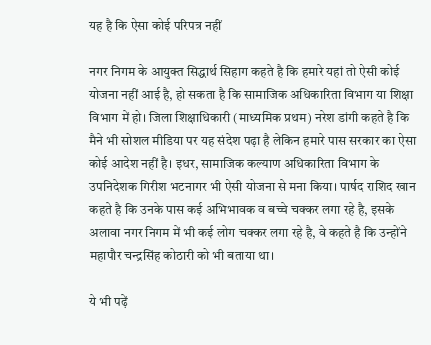यह है कि ऐसा कोई परिपत्र नहीं

नगर निगम के आयुक्त सिद्धार्थ सिहाग कहते है कि हमारे यहां तो ऐसी कोई योजना नहीं आई है, हो सकता है कि सामाजिक अधिकारिता विभाग या शिक्षा विभाग में हो। जिला शिक्षाधिकारी (माध्यमिक प्रथम) नरेश डांगी कहते है कि मैने भी सोशल मीडिया पर यह संदेश पढ़ा है लेकिन हमारे पास सरकार का ऐसा कोई आदेश नहीं है। इधर, सामाजिक कल्याण अधिकारिता विभाग के उपनिदेशक गिरीश भटनागर भी ऐसी योजना से मना किया। पार्षद राशिद खान कहते है कि उनके पास कई अभिभावक व बच्चे चक्कर लगा रहे है, इसके अलावा नगर निगम में भी कई लोग चक्कर लगा रहे है, वे कहते है कि उन्होंने महापौर चन्द्रसिंह कोठारी को भी बताया था।

ये भी पढ़ें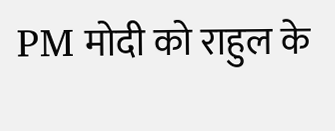PM मोदी को राहुल के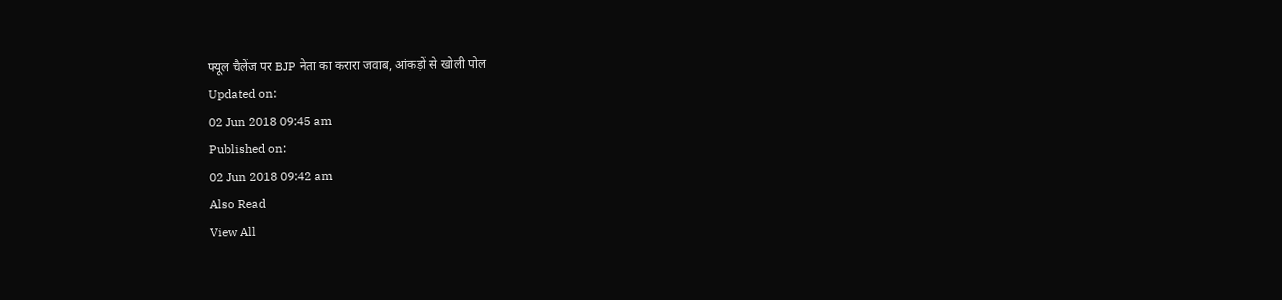फ्यूल चैलेंज पर BJP नेता का करारा जवाब, आंकड़ों से खोली पोल
Updated on:
02 Jun 2018 09:45 am
Published on:
02 Jun 2018 09:42 am
Also Read
View All